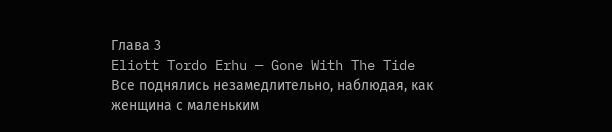Глава 3
Eliott Tordo Erhu — Gone With The Tide
Все поднялись незамедлительно, наблюдая, как женщина с маленьким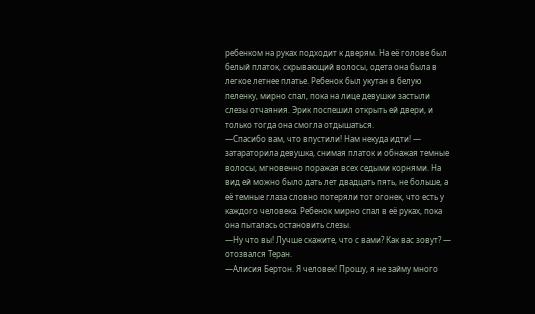ребенком на руках подходит к дверям. На её голове был белый платок, скрывающий волосы, одета она была в легкое летнее платье. Ребенок был укутан в белую пеленку, мирно спал, пока на лице девушки застыли слезы отчаяния. Эрик поспешил открыть ей двери, и только тогда она смогла отдышаться.
—Спасибо вам, что впустили! Нам некуда идти! — затараторила девушка, снимая платок и обнажая темные волосы, мгновенно поражая всех седыми корнями. На вид ей можно было дать лет двадцать пять, не больше, а её темные глаза словно потеряли тот огонек, что есть у каждого человека. Ребенок мирно спал в её руках, пока она пыталась остановить слезы.
—Ну что вы! Лучше скажите, что с вами? Как вас зовут? — отозвался Теран.
—Алисия Бертон. Я человек! Прошу, я не займу много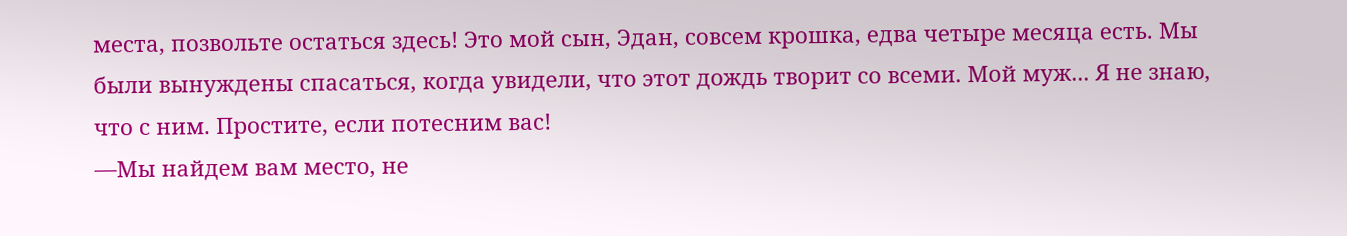места, позвольте остаться здесь! Это мой сын, Эдан, совсем крошка, едва четыре месяца есть. Мы были вынуждены спасаться, когда увидели, что этот дождь творит со всеми. Мой муж... Я не знаю, что с ним. Простите, если потесним вас!
—Мы найдем вам место, не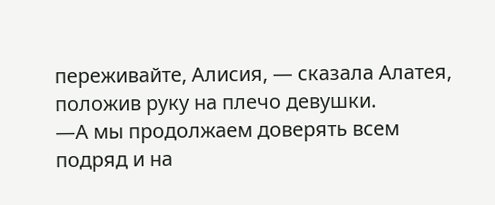переживайте, Алисия, — сказала Алатея, положив руку на плечо девушки.
—А мы продолжаем доверять всем подряд и на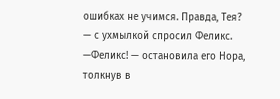ошибках не учимся. Правда, Тея? — с ухмылкой спросил Феликс.
—Феликс! — остановила его Нора, толкнув в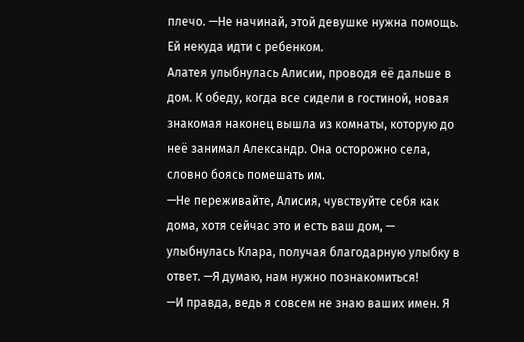плечо. —Не начинай, этой девушке нужна помощь. Ей некуда идти с ребенком.
Алатея улыбнулась Алисии, проводя её дальше в дом. К обеду, когда все сидели в гостиной, новая знакомая наконец вышла из комнаты, которую до неё занимал Александр. Она осторожно села, словно боясь помешать им.
—Не переживайте, Алисия, чувствуйте себя как дома, хотя сейчас это и есть ваш дом, — улыбнулась Клара, получая благодарную улыбку в ответ. —Я думаю, нам нужно познакомиться!
—И правда, ведь я совсем не знаю ваших имен. Я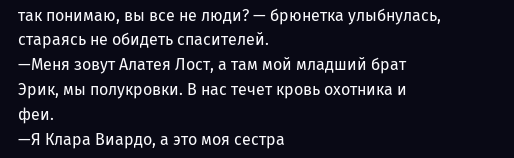так понимаю, вы все не люди? — брюнетка улыбнулась, стараясь не обидеть спасителей.
—Меня зовут Алатея Лост, а там мой младший брат Эрик, мы полукровки. В нас течет кровь охотника и феи.
—Я Клара Виардо, а это моя сестра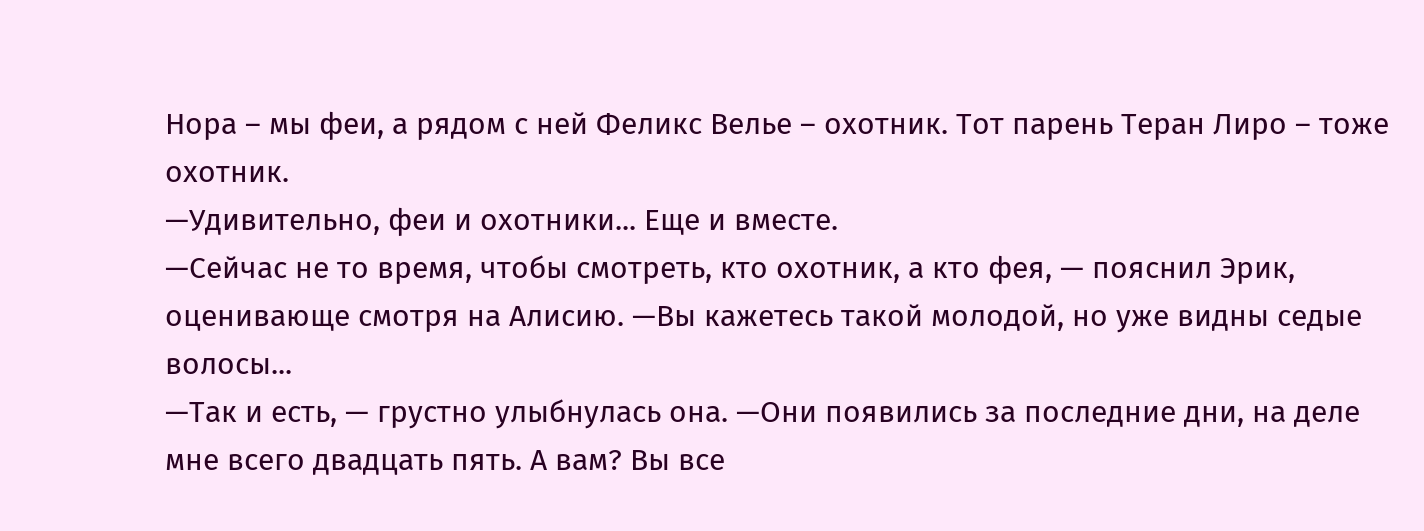Нора – мы феи, а рядом с ней Феликс Велье – охотник. Тот парень Теран Лиро – тоже охотник.
—Удивительно, феи и охотники... Еще и вместе.
—Сейчас не то время, чтобы смотреть, кто охотник, а кто фея, — пояснил Эрик, оценивающе смотря на Алисию. —Вы кажетесь такой молодой, но уже видны седые волосы...
—Так и есть, — грустно улыбнулась она. —Они появились за последние дни, на деле мне всего двадцать пять. А вам? Вы все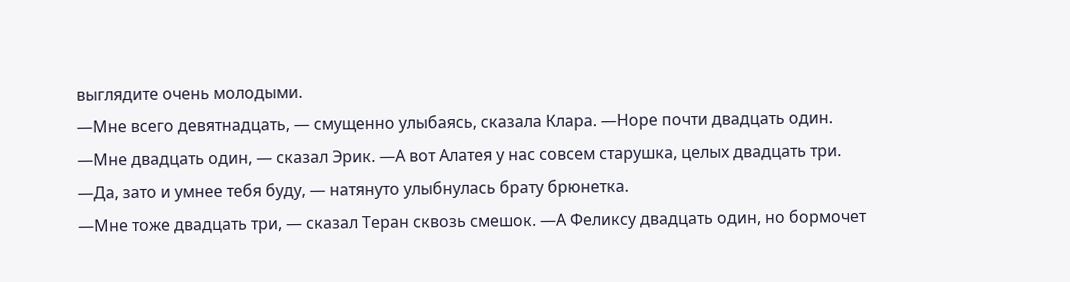выглядите очень молодыми.
—Мне всего девятнадцать, — смущенно улыбаясь, сказала Клара. —Норе почти двадцать один.
—Мне двадцать один, — сказал Эрик. —А вот Алатея у нас совсем старушка, целых двадцать три.
—Да, зато и умнее тебя буду, — натянуто улыбнулась брату брюнетка.
—Мне тоже двадцать три, — сказал Теран сквозь смешок. —А Феликсу двадцать один, но бормочет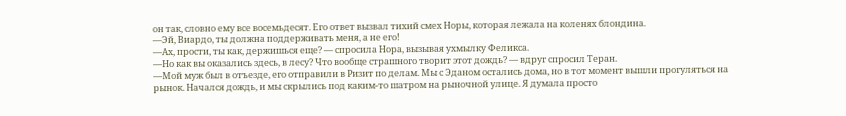он так, словно ему все восемьдесят. Его ответ вызвал тихий смех Норы, которая лежала на коленях блондина.
—Эй, Виардо, ты должна поддерживать меня, а не его!
—Ах, прости, ты как, держишься еще? — спросила Нора, вызывая ухмылку Феликса.
—Но как вы оказались здесь, в лесу? Что вообще страшного творит этот дождь? — вдруг спросил Теран.
—Мой муж был в отъезде, его отправили в Ризит по делам. Мы с Эданом остались дома, но в тот момент вышли прогуляться на рынок. Начался дождь, и мы скрылись под каким-то шатром на рыночной улице. Я думала просто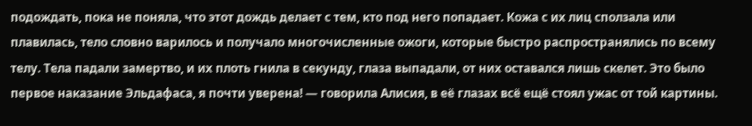подождать, пока не поняла, что этот дождь делает с тем, кто под него попадает. Кожа с их лиц сползала или плавилась, тело словно варилось и получало многочисленные ожоги, которые быстро распространялись по всему телу. Тела падали замертво, и их плоть гнила в секунду, глаза выпадали, от них оставался лишь скелет. Это было первое наказание Эльдафаса, я почти уверена! — говорила Алисия, в её глазах всё ещё стоял ужас от той картины.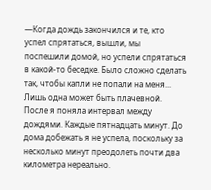—Когда дождь закончился и те, кто успел спрятаться, вышли, мы поспешили домой, но успели спрятаться в какой-то беседке. Было сложно сделать так, чтобы капли не попали на меня... Лишь одна может быть плачевной. После я поняла интервал между дождями. Каждые пятнадцать минут. До дома добежать я не успела, поскольку за несколько минут преодолеть почти два километра нереально.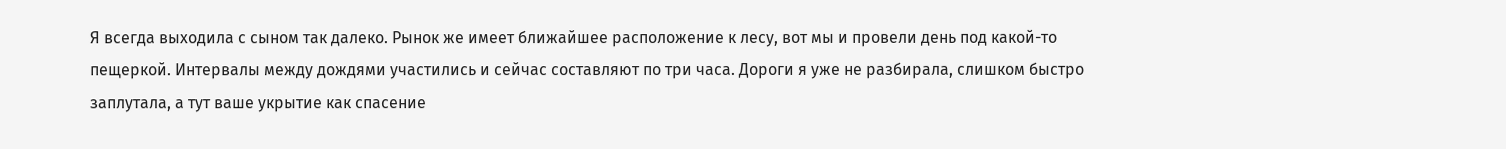Я всегда выходила с сыном так далеко. Рынок же имеет ближайшее расположение к лесу, вот мы и провели день под какой-то пещеркой. Интервалы между дождями участились и сейчас составляют по три часа. Дороги я уже не разбирала, слишком быстро заплутала, а тут ваше укрытие как спасение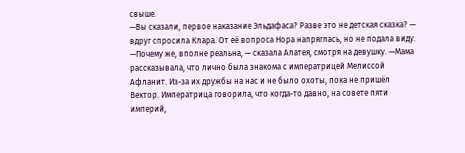свыше.
—Вы сказали, первое наказание Эльдафаса? Разве это не детская сказка? — вдруг спросила Клара. От её вопроса Нора напряглась, но не подала виду.
—Почему же, вполне реальна, — сказала Алатея, смотря на девушку. —Мама рассказывала, что лично была знакома с императрицей Мелиссой Афланит. Из-за их дружбы на нас и не было охоты, пока не пришёл Вектор. Императрица говорила, что когда-то давно, на совете пяти империй,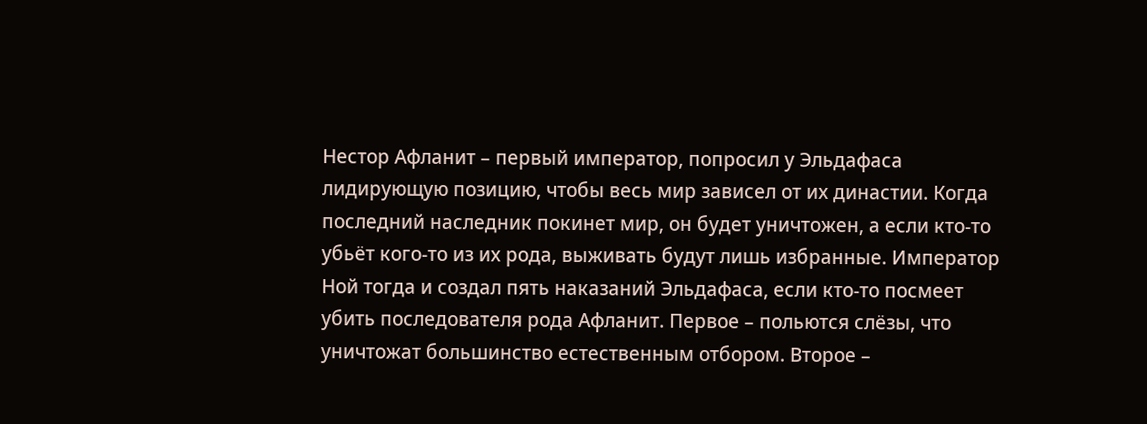Нестор Афланит – первый император, попросил у Эльдафаса лидирующую позицию, чтобы весь мир зависел от их династии. Когда последний наследник покинет мир, он будет уничтожен, а если кто-то убьёт кого-то из их рода, выживать будут лишь избранные. Император Ной тогда и создал пять наказаний Эльдафаса, если кто-то посмеет убить последователя рода Афланит. Первое – польются слёзы, что уничтожат большинство естественным отбором. Второе –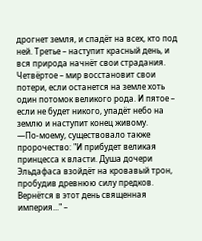дрогнет земля, и спадёт на всех, кто под ней. Третье – наступит красный день, и вся природа начнёт свои страдания. Четвёртое – мир восстановит свои потери, если останется на земле хоть один потомок великого рода. И пятое – если не будет никого, упадёт небо на землю и наступит конец живому.
—По-моему, существовало также пророчество: "И прибудет великая принцесса к власти. Душа дочери Эльдафаса взойдёт на кровавый трон, пробудив древнюю силу предков. Вернётся в этот день священная империя..." –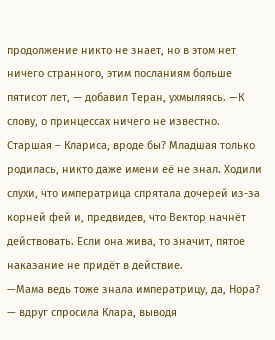продолжение никто не знает, но в этом нет ничего странного, этим посланиям больше пятисот лет, — добавил Теран, ухмыляясь. —К слову, о принцессах ничего не известно. Старшая – Клариса, вроде бы? Младшая только родилась, никто даже имени её не знал. Ходили слухи, что императрица спрятала дочерей из-за корней фей и, предвидев, что Вектор начнёт действовать. Если она жива, то значит, пятое наказание не придёт в действие.
—Мама ведь тоже знала императрицу, да, Нора? — вдруг спросила Клара, выводя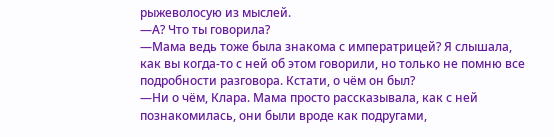рыжеволосую из мыслей.
—А? Что ты говорила?
—Мама ведь тоже была знакома с императрицей? Я слышала, как вы когда-то с ней об этом говорили, но только не помню все подробности разговора. Кстати, о чём он был?
—Ни о чём, Клара. Мама просто рассказывала, как с ней познакомилась, они были вроде как подругами,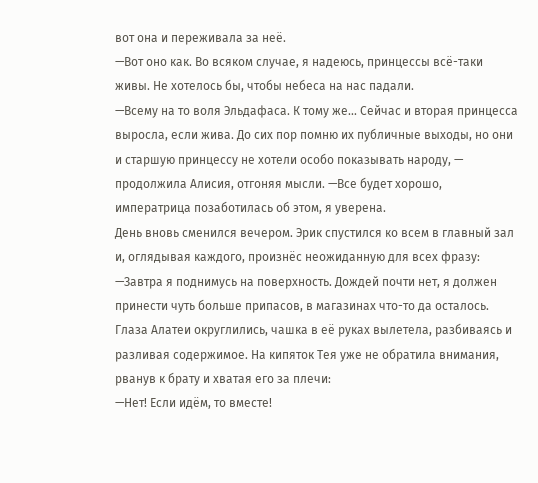вот она и переживала за неё.
—Вот оно как. Во всяком случае, я надеюсь, принцессы всё-таки живы. Не хотелось бы, чтобы небеса на нас падали.
—Всему на то воля Эльдафаса. К тому же... Сейчас и вторая принцесса выросла, если жива. До сих пор помню их публичные выходы, но они и старшую принцессу не хотели особо показывать народу, — продолжила Алисия, отгоняя мысли. —Все будет хорошо, императрица позаботилась об этом, я уверена.
День вновь сменился вечером. Эрик спустился ко всем в главный зал и, оглядывая каждого, произнёс неожиданную для всех фразу:
—Завтра я поднимусь на поверхность. Дождей почти нет, я должен принести чуть больше припасов, в магазинах что-то да осталось.
Глаза Алатеи округлились, чашка в её руках вылетела, разбиваясь и разливая содержимое. На кипяток Тея уже не обратила внимания, рванув к брату и хватая его за плечи:
—Нет! Если идём, то вместе!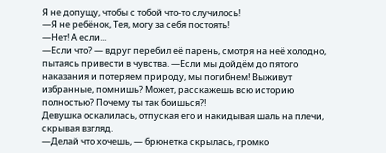Я не допущу, чтобы с тобой что-то случилось!
—Я не ребёнок, Тея, могу за себя постоять!
—Нет! А если...
—Если что? — вдруг перебил её парень, смотря на неё холодно, пытаясь привести в чувства. —Если мы дойдём до пятого наказания и потеряем природу, мы погибнем! Выживут избранные, помнишь? Может, расскажешь всю историю полностью? Почему ты так боишься?!
Девушка оскалилась, отпуская его и накидывая шаль на плечи, скрывая взгляд.
—Делай что хочешь, — брюнетка скрылась, громко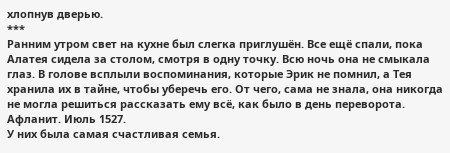хлопнув дверью.
***
Ранним утром свет на кухне был слегка приглушён. Все ещё спали, пока Алатея сидела за столом, смотря в одну точку. Всю ночь она не смыкала глаз. В голове всплыли воспоминания, которые Эрик не помнил, а Тея хранила их в тайне, чтобы уберечь его. От чего, сама не знала, она никогда не могла решиться рассказать ему всё, как было в день переворота.
Афланит. Июль 1527.
У них была самая счастливая семья.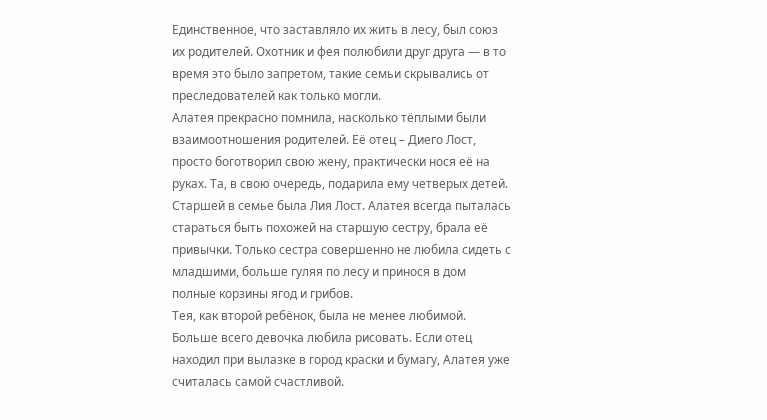Единственное, что заставляло их жить в лесу, был союз их родителей. Охотник и фея полюбили друг друга — в то время это было запретом, такие семьи скрывались от преследователей как только могли.
Алатея прекрасно помнила, насколько тёплыми были взаимоотношения родителей. Её отец – Диего Лост, просто боготворил свою жену, практически нося её на руках. Та, в свою очередь, подарила ему четверых детей.
Старшей в семье была Лия Лост. Алатея всегда пыталась стараться быть похожей на старшую сестру, брала её привычки. Только сестра совершенно не любила сидеть с младшими, больше гуляя по лесу и принося в дом полные корзины ягод и грибов.
Тея, как второй ребёнок, была не менее любимой. Больше всего девочка любила рисовать. Если отец находил при вылазке в город краски и бумагу, Алатея уже считалась самой счастливой.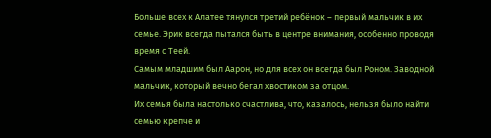Больше всех к Алатее тянулся третий ребёнок – первый мальчик в их семье. Эрик всегда пытался быть в центре внимания, особенно проводя время с Теей.
Самым младшим был Аарон, но для всех он всегда был Роном. Заводной мальчик, который вечно бегал хвостиком за отцом.
Их семья была настолько счастлива, что, казалось, нельзя было найти семью крепче и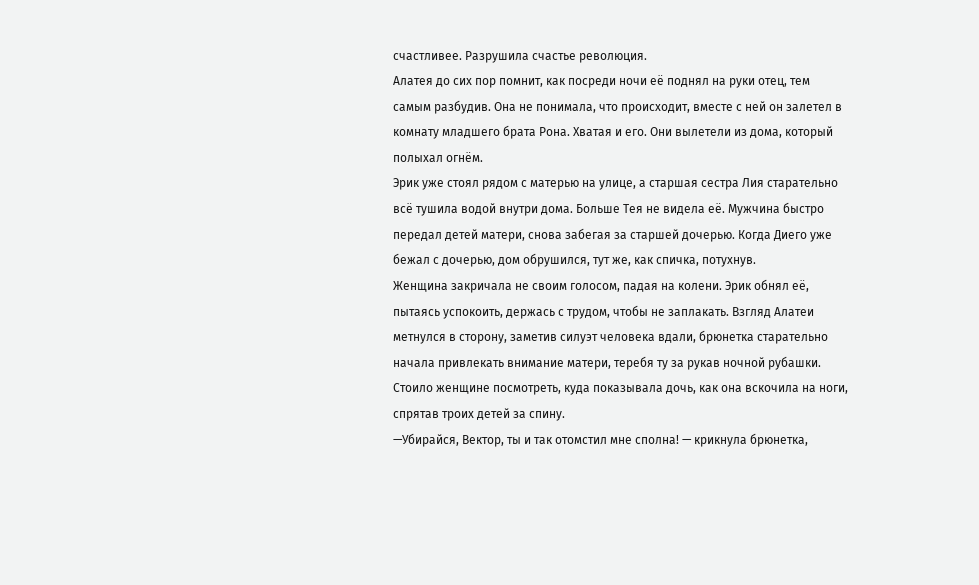счастливее. Разрушила счастье революция.
Алатея до сих пор помнит, как посреди ночи её поднял на руки отец, тем самым разбудив. Она не понимала, что происходит, вместе с ней он залетел в комнату младшего брата Рона. Хватая и его. Они вылетели из дома, который полыхал огнём.
Эрик уже стоял рядом с матерью на улице, а старшая сестра Лия старательно всё тушила водой внутри дома. Больше Тея не видела её. Мужчина быстро передал детей матери, снова забегая за старшей дочерью. Когда Диего уже бежал с дочерью, дом обрушился, тут же, как спичка, потухнув.
Женщина закричала не своим голосом, падая на колени. Эрик обнял её, пытаясь успокоить, держась с трудом, чтобы не заплакать. Взгляд Алатеи метнулся в сторону, заметив силуэт человека вдали, брюнетка старательно начала привлекать внимание матери, теребя ту за рукав ночной рубашки. Стоило женщине посмотреть, куда показывала дочь, как она вскочила на ноги, спрятав троих детей за спину.
—Убирайся, Вектор, ты и так отомстил мне сполна! — крикнула брюнетка,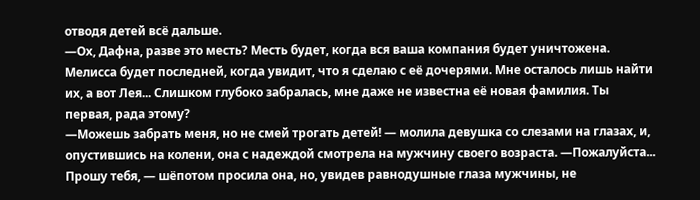отводя детей всё дальше.
—Ох, Дафна, разве это месть? Месть будет, когда вся ваша компания будет уничтожена. Мелисса будет последней, когда увидит, что я сделаю с её дочерями. Мне осталось лишь найти их, а вот Лея... Слишком глубоко забралась, мне даже не известна её новая фамилия. Ты первая, рада этому?
—Можешь забрать меня, но не смей трогать детей! — молила девушка со слезами на глазах, и, опустившись на колени, она с надеждой смотрела на мужчину своего возраста. —Пожалуйста... Прошу тебя, — шёпотом просила она, но, увидев равнодушные глаза мужчины, не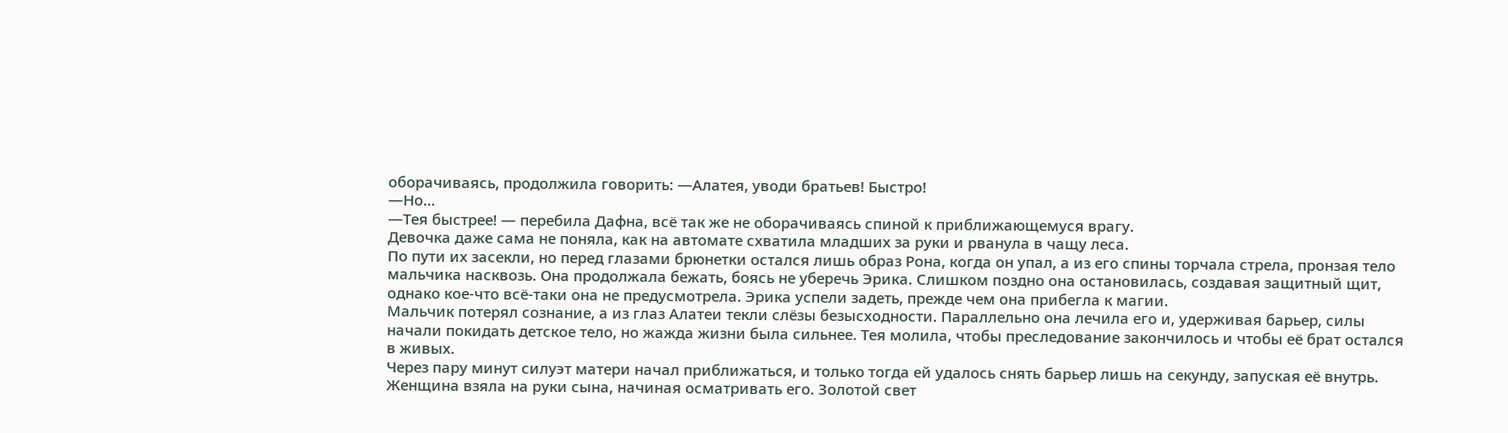оборачиваясь, продолжила говорить: —Алатея, уводи братьев! Быстро!
—Но...
—Тея быстрее! — перебила Дафна, всё так же не оборачиваясь спиной к приближающемуся врагу.
Девочка даже сама не поняла, как на автомате схватила младших за руки и рванула в чащу леса.
По пути их засекли, но перед глазами брюнетки остался лишь образ Рона, когда он упал, а из его спины торчала стрела, пронзая тело мальчика насквозь. Она продолжала бежать, боясь не уберечь Эрика. Слишком поздно она остановилась, создавая защитный щит, однако кое-что всё-таки она не предусмотрела. Эрика успели задеть, прежде чем она прибегла к магии.
Мальчик потерял сознание, а из глаз Алатеи текли слёзы безысходности. Параллельно она лечила его и, удерживая барьер, силы начали покидать детское тело, но жажда жизни была сильнее. Тея молила, чтобы преследование закончилось и чтобы её брат остался в живых.
Через пару минут силуэт матери начал приближаться, и только тогда ей удалось снять барьер лишь на секунду, запуская её внутрь. Женщина взяла на руки сына, начиная осматривать его. Золотой свет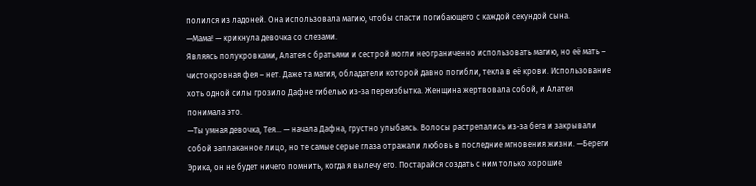полился из ладоней. Она использовала магию, чтобы спасти погибающего с каждой секундой сына.
—Мама! — крикнула девочка со слезами.
Являясь полукровками, Алатея с братьями и сестрой могли неограниченно использовать магию, но её мать – чистокровная фея – нет. Даже та магия, обладатели которой давно погибли, текла в её крови. Использование хоть одной силы грозило Дафне гибелью из-за переизбытка. Женщина жертвовала собой, и Алатея понимала это.
—Ты умная девочка, Тея... — начала Дафна, грустно улыбаясь. Волосы растрепались из-за бега и закрывали собой заплаканное лицо, но те самые серые глаза отражали любовь в последние мгновения жизни. —Береги Эрика, он не будет ничего помнить, когда я вылечу его. Постарайся создать с ним только хорошие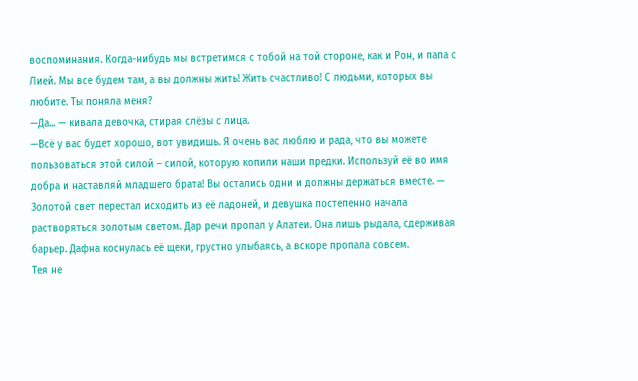воспоминания. Когда-нибудь мы встретимся с тобой на той стороне, как и Рон, и папа с Лией. Мы все будем там, а вы должны жить! Жить счастливо! С людьми, которых вы любите. Ты поняла меня?
—Да... — кивала девочка, стирая слёзы с лица.
—Всё у вас будет хорошо, вот увидишь. Я очень вас люблю и рада, что вы можете пользоваться этой силой – силой, которую копили наши предки. Используй её во имя добра и наставляй младшего брата! Вы остались одни и должны держаться вместе. — Золотой свет перестал исходить из её ладоней, и девушка постепенно начала растворяться золотым светом. Дар речи пропал у Алатеи. Она лишь рыдала, сдерживая барьер. Дафна коснулась её щеки, грустно улыбаясь, а вскоре пропала совсем.
Тея не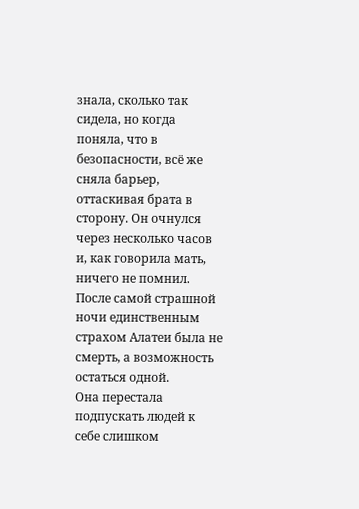знала, сколько так сидела, но когда поняла, что в безопасности, всё же сняла барьер, оттаскивая брата в сторону. Он очнулся через несколько часов и, как говорила мать, ничего не помнил. После самой страшной ночи единственным страхом Алатеи была не смерть, а возможность остаться одной.
Она перестала подпускать людей к себе слишком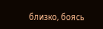близко, боясь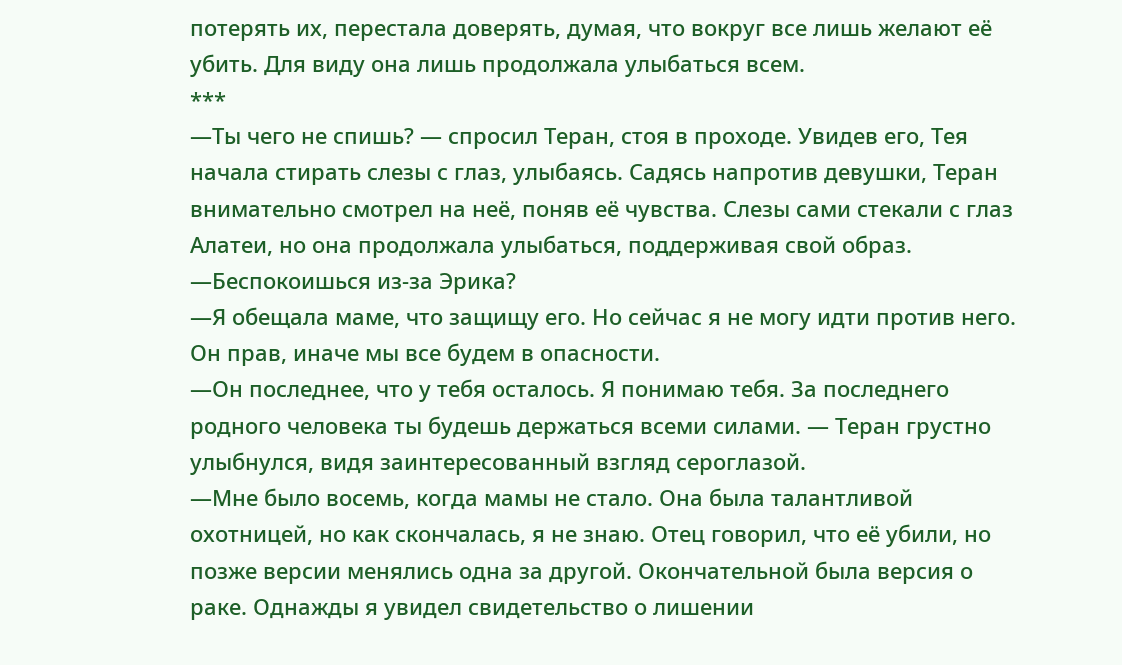потерять их, перестала доверять, думая, что вокруг все лишь желают её убить. Для виду она лишь продолжала улыбаться всем.
***
—Ты чего не спишь? — спросил Теран, стоя в проходе. Увидев его, Тея начала стирать слезы с глаз, улыбаясь. Садясь напротив девушки, Теран внимательно смотрел на неё, поняв её чувства. Слезы сами стекали с глаз Алатеи, но она продолжала улыбаться, поддерживая свой образ. —Беспокоишься из-за Эрика?
—Я обещала маме, что защищу его. Но сейчас я не могу идти против него. Он прав, иначе мы все будем в опасности.
—Он последнее, что у тебя осталось. Я понимаю тебя. За последнего родного человека ты будешь держаться всеми силами. — Теран грустно улыбнулся, видя заинтересованный взгляд сероглазой.
—Мне было восемь, когда мамы не стало. Она была талантливой охотницей, но как скончалась, я не знаю. Отец говорил, что её убили, но позже версии менялись одна за другой. Окончательной была версия о раке. Однажды я увидел свидетельство о лишении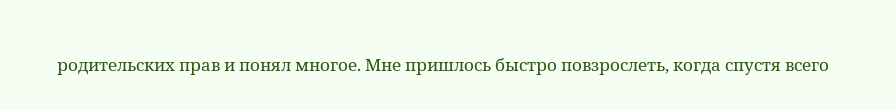родительских прав и понял многое. Мне пришлось быстро повзрослеть, когда спустя всего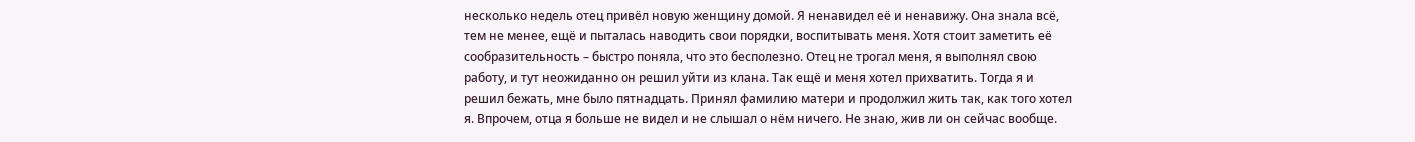несколько недель отец привёл новую женщину домой. Я ненавидел её и ненавижу. Она знала всё, тем не менее, ещё и пыталась наводить свои порядки, воспитывать меня. Хотя стоит заметить её сообразительность – быстро поняла, что это бесполезно. Отец не трогал меня, я выполнял свою работу, и тут неожиданно он решил уйти из клана. Так ещё и меня хотел прихватить. Тогда я и решил бежать, мне было пятнадцать. Принял фамилию матери и продолжил жить так, как того хотел я. Впрочем, отца я больше не видел и не слышал о нём ничего. Не знаю, жив ли он сейчас вообще.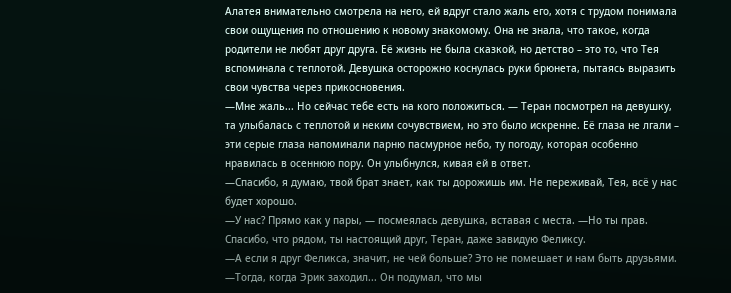Алатея внимательно смотрела на него, ей вдруг стало жаль его, хотя с трудом понимала свои ощущения по отношению к новому знакомому. Она не знала, что такое, когда родители не любят друг друга. Её жизнь не была сказкой, но детство – это то, что Тея вспоминала с теплотой. Девушка осторожно коснулась руки брюнета, пытаясь выразить свои чувства через прикосновения.
—Мне жаль... Но сейчас тебе есть на кого положиться. — Теран посмотрел на девушку, та улыбалась с теплотой и неким сочувствием, но это было искренне. Её глаза не лгали – эти серые глаза напоминали парню пасмурное небо, ту погоду, которая особенно нравилась в осеннюю пору. Он улыбнулся, кивая ей в ответ.
—Спасибо, я думаю, твой брат знает, как ты дорожишь им. Не переживай, Тея, всё у нас будет хорошо.
—У нас? Прямо как у пары, — посмеялась девушка, вставая с места. —Но ты прав. Спасибо, что рядом, ты настоящий друг, Теран, даже завидую Феликсу.
—А если я друг Феликса, значит, не чей больше? Это не помешает и нам быть друзьями.
—Тогда, когда Эрик заходил... Он подумал, что мы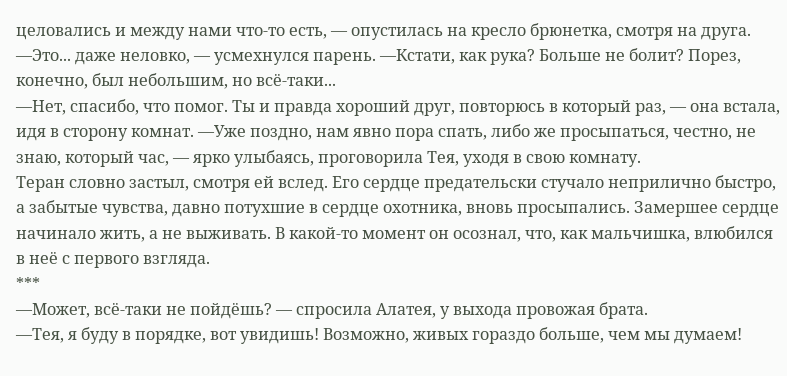целовались и между нами что-то есть, — опустилась на кресло брюнетка, смотря на друга.
—Это... даже неловко, — усмехнулся парень. —Кстати, как рука? Больше не болит? Порез, конечно, был небольшим, но всё-таки...
—Нет, спасибо, что помог. Ты и правда хороший друг, повторюсь в который раз, — она встала, идя в сторону комнат. —Уже поздно, нам явно пора спать, либо же просыпаться, честно, не знаю, который час, — ярко улыбаясь, проговорила Тея, уходя в свою комнату.
Теран словно застыл, смотря ей вслед. Его сердце предательски стучало неприлично быстро, а забытые чувства, давно потухшие в сердце охотника, вновь просыпались. Замершее сердце начинало жить, а не выживать. В какой-то момент он осознал, что, как мальчишка, влюбился в неё с первого взгляда.
***
—Может, всё-таки не пойдёшь? — спросила Алатея, у выхода провожая брата.
—Тея, я буду в порядке, вот увидишь! Возможно, живых гораздо больше, чем мы думаем!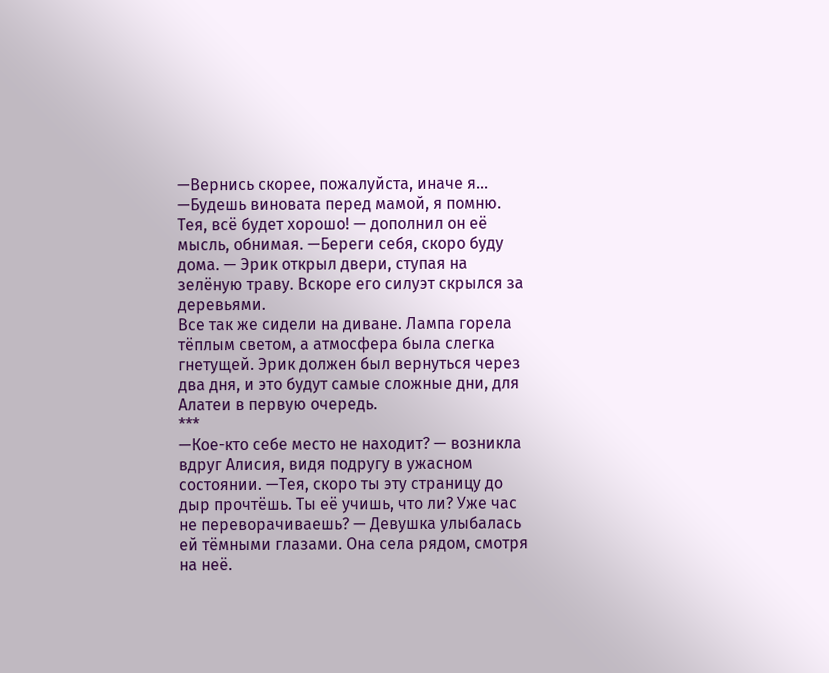—Вернись скорее, пожалуйста, иначе я...
—Будешь виновата перед мамой, я помню. Тея, всё будет хорошо! — дополнил он её мысль, обнимая. —Береги себя, скоро буду дома. — Эрик открыл двери, ступая на зелёную траву. Вскоре его силуэт скрылся за деревьями.
Все так же сидели на диване. Лампа горела тёплым светом, а атмосфера была слегка гнетущей. Эрик должен был вернуться через два дня, и это будут самые сложные дни, для Алатеи в первую очередь.
***
—Кое-кто себе место не находит? — возникла вдруг Алисия, видя подругу в ужасном состоянии. —Тея, скоро ты эту страницу до дыр прочтёшь. Ты её учишь, что ли? Уже час не переворачиваешь? — Девушка улыбалась ей тёмными глазами. Она села рядом, смотря на неё.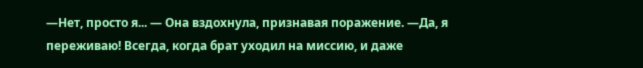—Нет, просто я... — Она вздохнула, признавая поражение. —Да, я переживаю! Всегда, когда брат уходил на миссию, и даже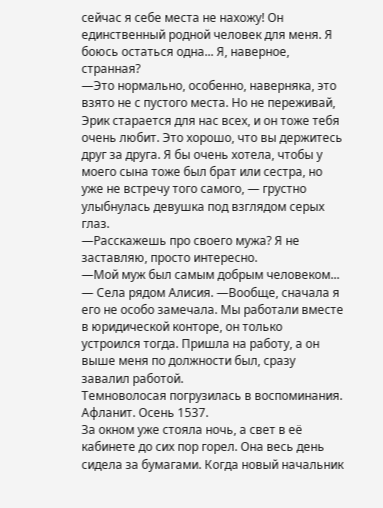сейчас я себе места не нахожу! Он единственный родной человек для меня. Я боюсь остаться одна... Я, наверное, странная?
—Это нормально, особенно, наверняка, это взято не с пустого места. Но не переживай, Эрик старается для нас всех, и он тоже тебя очень любит. Это хорошо, что вы держитесь друг за друга. Я бы очень хотела, чтобы у моего сына тоже был брат или сестра, но уже не встречу того самого, — грустно улыбнулась девушка под взглядом серых глаз.
—Расскажешь про своего мужа? Я не заставляю, просто интересно.
—Мой муж был самым добрым человеком... — Села рядом Алисия. —Вообще, сначала я его не особо замечала. Мы работали вместе в юридической конторе, он только устроился тогда. Пришла на работу, а он выше меня по должности был, сразу завалил работой.
Темноволосая погрузилась в воспоминания.
Афланит. Осень 1537.
За окном уже стояла ночь, а свет в её кабинете до сих пор горел. Она весь день сидела за бумагами. Когда новый начальник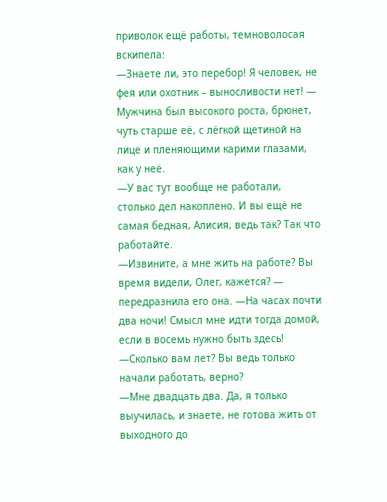приволок ещё работы, темноволосая вскипела:
—Знаете ли, это перебор! Я человек, не фея или охотник – выносливости нет! — Мужчина был высокого роста, брюнет, чуть старше её, с лёгкой щетиной на лице и пленяющими карими глазами, как у неё.
—У вас тут вообще не работали, столько дел накоплено. И вы ещё не самая бедная, Алисия, ведь так? Так что работайте.
—Извините, а мне жить на работе? Вы время видели, Олег, кажется? — передразнила его она. —На часах почти два ночи! Смысл мне идти тогда домой, если в восемь нужно быть здесь!
—Сколько вам лет? Вы ведь только начали работать, верно?
—Мне двадцать два. Да, я только выучилась, и знаете, не готова жить от выходного до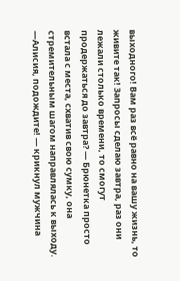выходного! Вам раз всё равно на вашу жизнь, то живите так! Запросы сделаю завтра, раз они лежали столько времени, то смогут продержаться до завтра? — Брюнетка просто встала с места, схватив свою сумку, она стремительным шагом направлялась к выходу.
—Алисия, подождите! — крикнул мужчина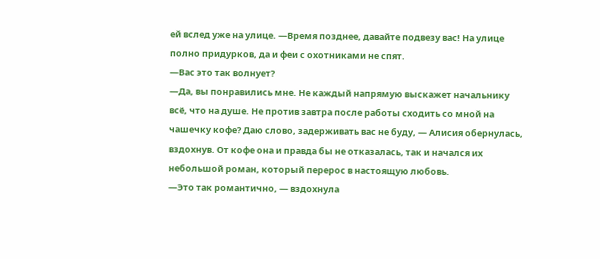ей вслед уже на улице. —Время позднее, давайте подвезу вас! На улице полно придурков, да и феи с охотниками не спят.
—Вас это так волнует?
—Да, вы понравились мне. Не каждый напрямую выскажет начальнику всё, что на душе. Не против завтра после работы сходить со мной на чашечку кофе? Даю слово, задерживать вас не буду, — Алисия обернулась, вздохнув. От кофе она и правда бы не отказалась, так и начался их небольшой роман, который перерос в настоящую любовь.
—Это так романтично, — вздохнула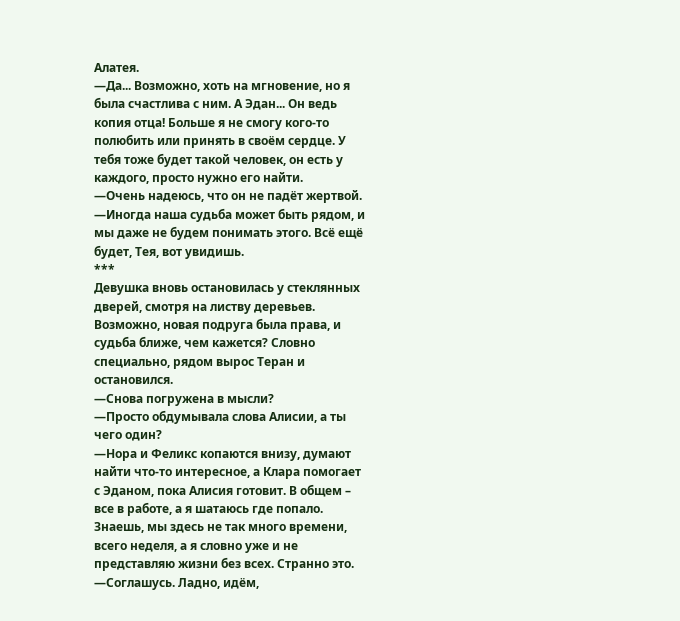Алатея.
—Да... Возможно, хоть на мгновение, но я была счастлива с ним. А Эдан... Он ведь копия отца! Больше я не смогу кого-то полюбить или принять в своём сердце. У тебя тоже будет такой человек, он есть у каждого, просто нужно его найти.
—Очень надеюсь, что он не падёт жертвой.
—Иногда наша судьба может быть рядом, и мы даже не будем понимать этого. Всё ещё будет, Тея, вот увидишь.
***
Девушка вновь остановилась у стеклянных дверей, смотря на листву деревьев. Возможно, новая подруга была права, и судьба ближе, чем кажется? Словно специально, рядом вырос Теран и остановился.
—Снова погружена в мысли?
—Просто обдумывала слова Алисии, а ты чего один?
—Нора и Феликс копаются внизу, думают найти что-то интересное, а Клара помогает с Эданом, пока Алисия готовит. В общем – все в работе, а я шатаюсь где попало. Знаешь, мы здесь не так много времени, всего неделя, а я словно уже и не представляю жизни без всех. Странно это.
—Соглашусь. Ладно, идём,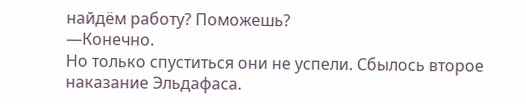найдём работу? Поможешь?
—Конечно.
Но только спуститься они не успели. Сбылось второе наказание Эльдафаса.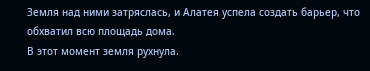Земля над ними затряслась, и Алатея успела создать барьер, что обхватил всю площадь дома.
В этот момент земля рухнула.